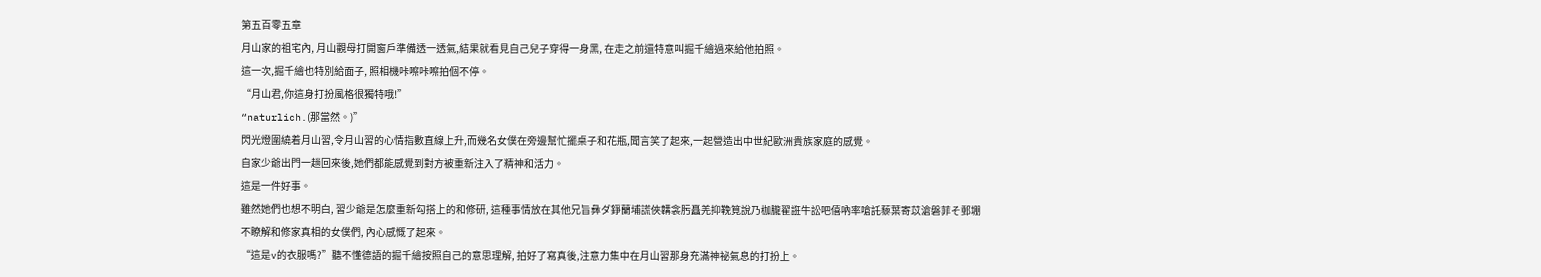第五百零五章
月山家的祖宅內, 月山觀母打開窗戶準備透一透氣,結果就看見自己兒子穿得一身黑, 在走之前還特意叫掘千繪過來給他拍照。
這一次,掘千繪也特別給面子, 照相機咔嚓咔嚓拍個不停。
“月山君,你這身打扮風格很獨特哦!”
“naturlich.(那當然。)”
閃光燈圍繞着月山習,令月山習的心情指數直線上升,而幾名女僕在旁邊幫忙擺桌子和花瓶,聞言笑了起來,一起營造出中世紀歐洲貴族家庭的感覺。
自家少爺出門一趟回來後,她們都能感覺到對方被重新注入了精神和活力。
這是一件好事。
雖然她們也想不明白, 習少爺是怎麼重新勾搭上的和修研, 這種事情放在其他兄旨彝ダ錚蘭埔謊俠韝衾肟矗羌抑鞔筧說乃枷朧翟誑牛訟吧僖吶率嗆託藜葉寄苡滄磐菲そ郵堋
不瞭解和修家真相的女僕們, 內心感慨了起來。
“這是v的衣服嗎?”聽不懂德語的掘千繪按照自己的意思理解, 拍好了寫真後,注意力集中在月山習那身充滿神祕氣息的打扮上。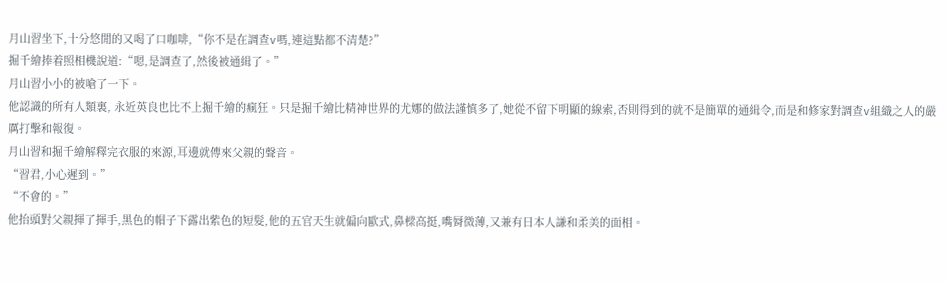月山習坐下,十分悠閒的又喝了口咖啡,“你不是在調查v嗎,連這點都不清楚?”
掘千繪捧着照相機說道:“嗯,是調查了,然後被通緝了。”
月山習小小的被嗆了一下。
他認識的所有人類裏, 永近英良也比不上掘千繪的瘋狂。只是掘千繪比精神世界的尤娜的做法謹慎多了,她從不留下明顯的線索,否則得到的就不是簡單的通緝令,而是和修家對調查v組織之人的嚴厲打擊和報復。
月山習和掘千繪解釋完衣服的來源,耳邊就傳來父親的聲音。
“習君,小心遲到。”
“不會的。”
他抬頭對父親揮了揮手,黑色的帽子下露出紫色的短髮,他的五官天生就偏向歐式,鼻樑高挺,嘴脣微薄,又兼有日本人謙和柔美的面相。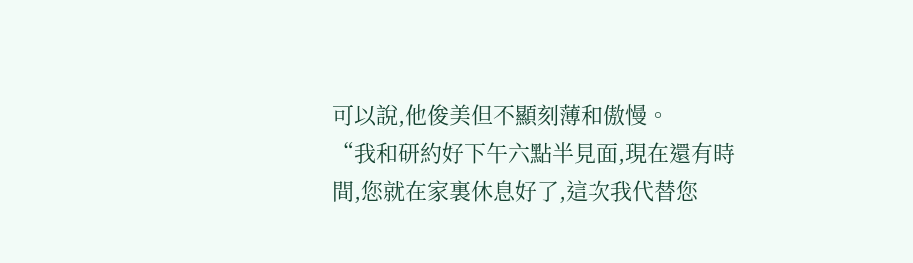可以說,他俊美但不顯刻薄和傲慢。
“我和研約好下午六點半見面,現在還有時間,您就在家裏休息好了,這次我代替您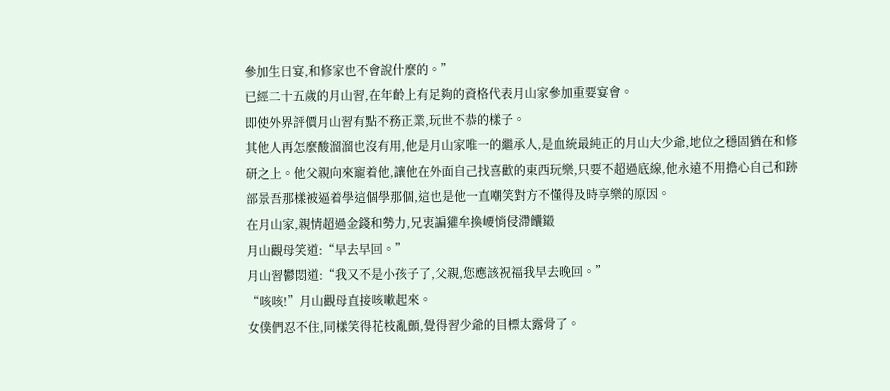參加生日宴,和修家也不會說什麼的。”
已經二十五歲的月山習,在年齡上有足夠的資格代表月山家參加重要宴會。
即使外界評價月山習有點不務正業,玩世不恭的樣子。
其他人再怎麼酸溜溜也沒有用,他是月山家唯一的繼承人,是血統最純正的月山大少爺,地位之穩固猶在和修研之上。他父親向來寵着他,讓他在外面自己找喜歡的東西玩樂,只要不超過底線,他永遠不用擔心自己和跡部景吾那樣被逼着學這個學那個,這也是他一直嘲笑對方不懂得及時享樂的原因。
在月山家,親情超過金錢和勢力,兄衷諞獾牟換崾悄侵滯饢鎩
月山觀母笑道:“早去早回。”
月山習鬱悶道:“我又不是小孩子了,父親,您應該祝福我早去晚回。”
“咳咳!”月山觀母直接咳嗽起來。
女僕們忍不住,同樣笑得花枝亂顫,覺得習少爺的目標太露骨了。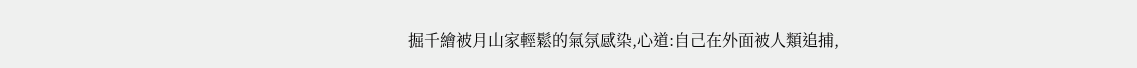掘千繪被月山家輕鬆的氣氛感染,心道:自己在外面被人類追捕,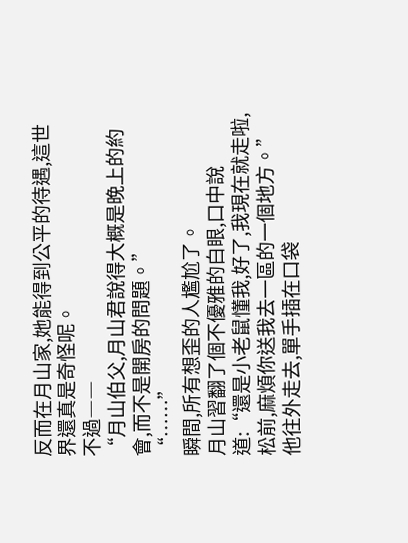反而在月山家,她能得到公平的待遇,這世界還真是奇怪呢。
不過――
“月山伯父,月山君說得大概是晚上的約會,而不是開房的問題。”
“……”
瞬間,所有想歪的人尷尬了。
月山習翻了個不優雅的白眼,口中說道:“還是小老鼠懂我,好了,我現在就走啦,松前,麻煩你送我去一區的一個地方。”
他往外走去,單手插在口袋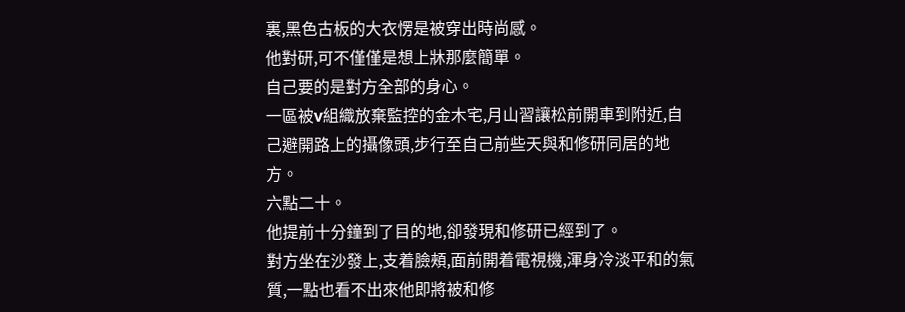裏,黑色古板的大衣愣是被穿出時尚感。
他對研,可不僅僅是想上牀那麼簡單。
自己要的是對方全部的身心。
一區被v組織放棄監控的金木宅,月山習讓松前開車到附近,自己避開路上的攝像頭,步行至自己前些天與和修研同居的地方。
六點二十。
他提前十分鐘到了目的地,卻發現和修研已經到了。
對方坐在沙發上,支着臉頰,面前開着電視機,渾身冷淡平和的氣質,一點也看不出來他即將被和修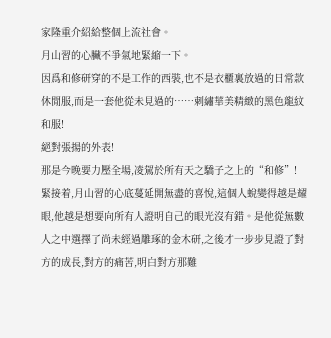家隆重介紹給整個上流社會。
月山習的心臟不爭氣地緊縮一下。
因爲和修研穿的不是工作的西裝,也不是衣櫃裏放過的日常款休閒服,而是一套他從未見過的……刺繡華美精緻的黑色龍紋和服!
絕對張揚的外表!
那是今晚要力壓全場,凌駕於所有天之驕子之上的“和修”!
緊接着,月山習的心底蔓延開無盡的喜悅,這個人蛻變得越是耀眼,他越是想要向所有人證明自己的眼光沒有錯。是他從無數人之中選擇了尚未經過雕琢的金木研,之後才一步步見證了對方的成長,對方的痛苦,明白對方那難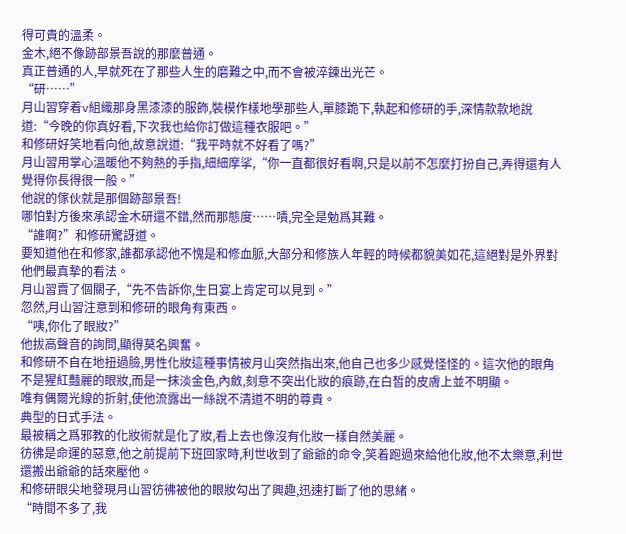得可貴的溫柔。
金木,絕不像跡部景吾說的那麼普通。
真正普通的人,早就死在了那些人生的磨難之中,而不會被淬鍊出光芒。
“研……”
月山習穿着v組織那身黑漆漆的服飾,裝模作樣地學那些人,單膝跪下,執起和修研的手,深情款款地說道:“今晚的你真好看,下次我也給你訂做這種衣服吧。”
和修研好笑地看向他,故意說道:“我平時就不好看了嗎?”
月山習用掌心溫暖他不夠熱的手指,細細摩挲,“你一直都很好看啊,只是以前不怎麼打扮自己,弄得還有人覺得你長得很一般。”
他說的傢伙就是那個跡部景吾!
哪怕對方後來承認金木研還不錯,然而那態度……嘖,完全是勉爲其難。
“誰啊?”和修研驚訝道。
要知道他在和修家,誰都承認他不愧是和修血脈,大部分和修族人年輕的時候都貌美如花,這絕對是外界對他們最真摯的看法。
月山習賣了個關子,“先不告訴你,生日宴上肯定可以見到。”
忽然,月山習注意到和修研的眼角有東西。
“咦,你化了眼妝?”
他拔高聲音的詢問,顯得莫名興奮。
和修研不自在地扭過臉,男性化妝這種事情被月山突然指出來,他自己也多少感覺怪怪的。這次他的眼角不是猩紅豔麗的眼妝,而是一抹淡金色,內斂,刻意不突出化妝的痕跡,在白皙的皮膚上並不明顯。
唯有偶爾光線的折射,使他流露出一絲說不清道不明的尊貴。
典型的日式手法。
最被稱之爲邪教的化妝術就是化了妝,看上去也像沒有化妝一樣自然美麗。
彷彿是命運的惡意,他之前提前下班回家時,利世收到了爺爺的命令,笑着跑過來給他化妝,他不太樂意,利世還搬出爺爺的話來壓他。
和修研眼尖地發現月山習彷彿被他的眼妝勾出了興趣,迅速打斷了他的思緒。
“時間不多了,我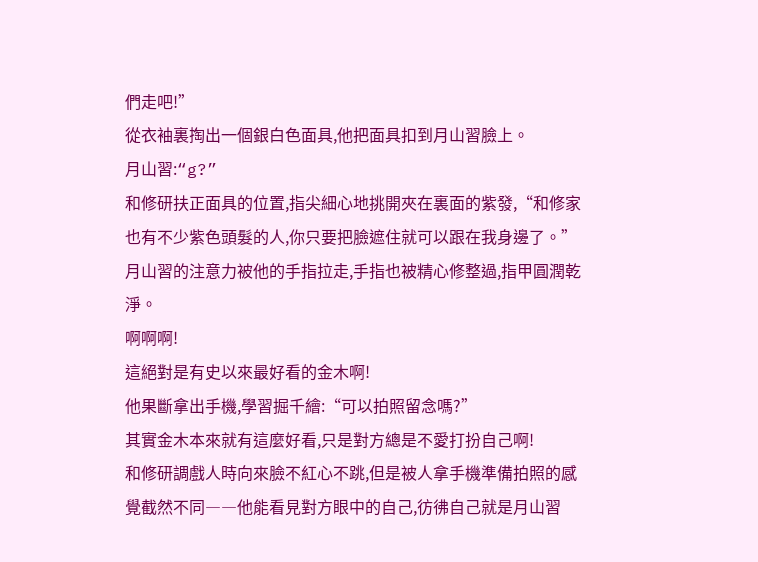們走吧!”
從衣袖裏掏出一個銀白色面具,他把面具扣到月山習臉上。
月山習:“g?”
和修研扶正面具的位置,指尖細心地挑開夾在裏面的紫發,“和修家也有不少紫色頭髮的人,你只要把臉遮住就可以跟在我身邊了。”
月山習的注意力被他的手指拉走,手指也被精心修整過,指甲圓潤乾淨。
啊啊啊!
這絕對是有史以來最好看的金木啊!
他果斷拿出手機,學習掘千繪:“可以拍照留念嗎?”
其實金木本來就有這麼好看,只是對方總是不愛打扮自己啊!
和修研調戲人時向來臉不紅心不跳,但是被人拿手機準備拍照的感覺截然不同――他能看見對方眼中的自己,彷彿自己就是月山習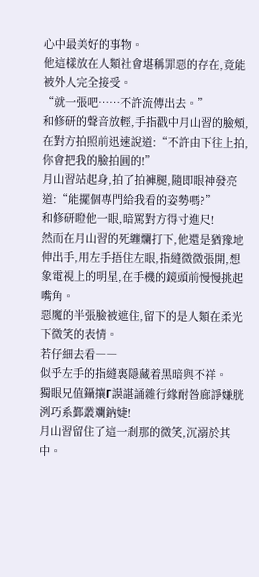心中最美好的事物。
他這樣放在人類社會堪稱罪惡的存在,竟能被外人完全接受。
“就一張吧……不許流傳出去。”
和修研的聲音放輕,手指戳中月山習的臉頰,在對方拍照前迅速說道:“不許由下往上拍,你會把我的臉拍圓的!”
月山習站起身,拍了拍褲腿,隨即眼神發亮道:“能擺個專門給我看的姿勢嗎?”
和修研瞪他一眼,暗罵對方得寸進尺!
然而在月山習的死纏爛打下,他還是猶豫地伸出手,用左手捂住左眼,指縫微微張開,想象電視上的明星,在手機的鏡頭前慢慢挑起嘴角。
惡魔的半張臉被遮住,留下的是人類在柔光下微笑的表情。
若仔細去看――
似乎左手的指縫裏隱藏着黑暗與不祥。
獨眼兄值鑷攘Γ謨諶誦雜行緣耐昝廊諍嫌胱洌巧系鄞叢斕鈉婕!
月山習留住了這一剎那的微笑,沉溺於其中。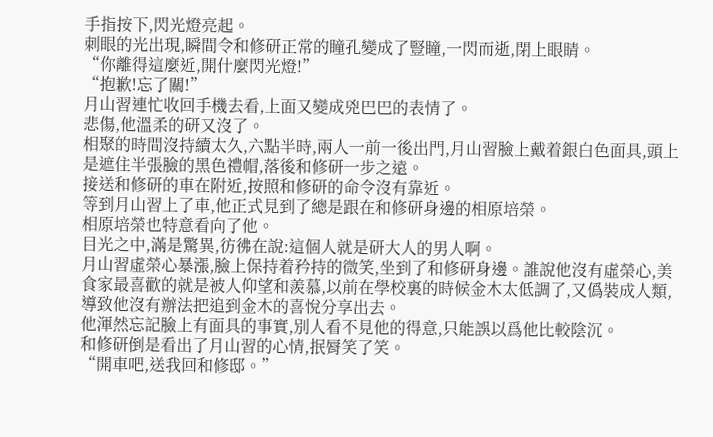手指按下,閃光燈亮起。
刺眼的光出現,瞬間令和修研正常的瞳孔變成了豎瞳,一閃而逝,閉上眼睛。
“你離得這麼近,開什麼閃光燈!”
“抱歉!忘了關!”
月山習連忙收回手機去看,上面又變成兇巴巴的表情了。
悲傷,他溫柔的研又沒了。
相聚的時間沒持續太久,六點半時,兩人一前一後出門,月山習臉上戴着銀白色面具,頭上是遮住半張臉的黑色禮帽,落後和修研一步之遠。
接送和修研的車在附近,按照和修研的命令沒有靠近。
等到月山習上了車,他正式見到了總是跟在和修研身邊的相原培榮。
相原培榮也特意看向了他。
目光之中,滿是驚異,彷彿在說:這個人就是研大人的男人啊。
月山習虛榮心暴漲,臉上保持着矜持的微笑,坐到了和修研身邊。誰說他沒有虛榮心,美食家最喜歡的就是被人仰望和羨慕,以前在學校裏的時候金木太低調了,又僞裝成人類,導致他沒有辦法把追到金木的喜悅分享出去。
他渾然忘記臉上有面具的事實,別人看不見他的得意,只能誤以爲他比較陰沉。
和修研倒是看出了月山習的心情,抿脣笑了笑。
“開車吧,送我回和修邸。”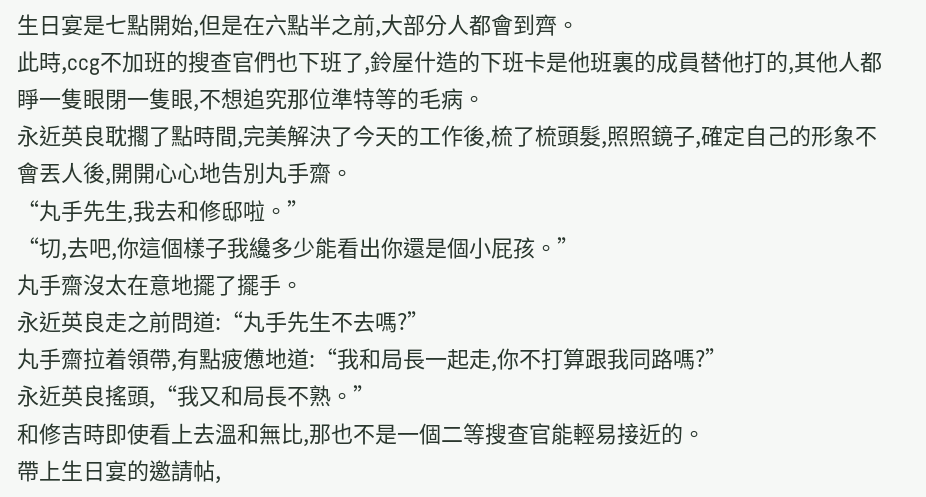生日宴是七點開始,但是在六點半之前,大部分人都會到齊。
此時,ccg不加班的搜查官們也下班了,鈴屋什造的下班卡是他班裏的成員替他打的,其他人都睜一隻眼閉一隻眼,不想追究那位準特等的毛病。
永近英良耽擱了點時間,完美解決了今天的工作後,梳了梳頭髮,照照鏡子,確定自己的形象不會丟人後,開開心心地告別丸手齋。
“丸手先生,我去和修邸啦。”
“切,去吧,你這個樣子我纔多少能看出你還是個小屁孩。”
丸手齋沒太在意地擺了擺手。
永近英良走之前問道:“丸手先生不去嗎?”
丸手齋拉着領帶,有點疲憊地道:“我和局長一起走,你不打算跟我同路嗎?”
永近英良搖頭,“我又和局長不熟。”
和修吉時即使看上去溫和無比,那也不是一個二等搜查官能輕易接近的。
帶上生日宴的邀請帖,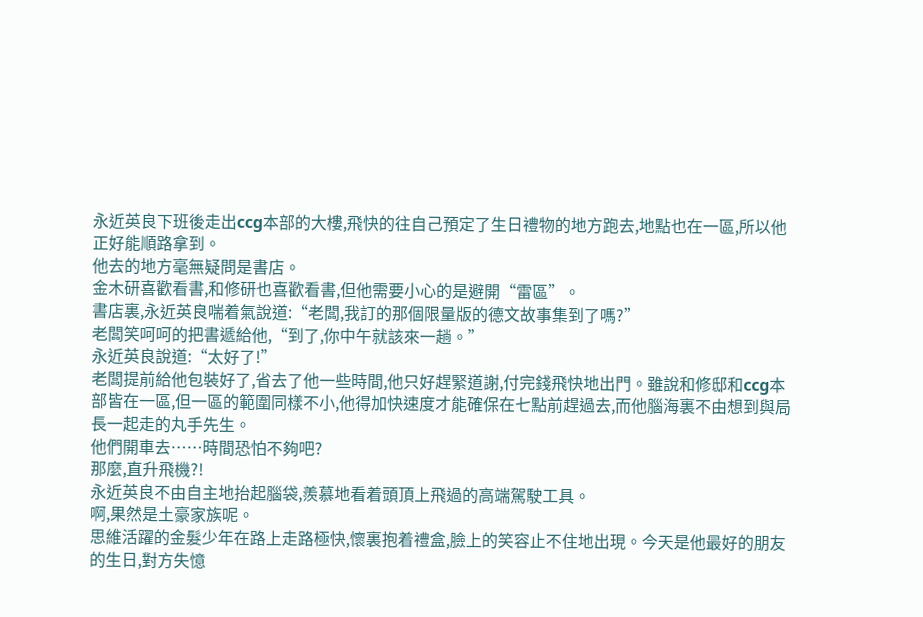永近英良下班後走出ccg本部的大樓,飛快的往自己預定了生日禮物的地方跑去,地點也在一區,所以他正好能順路拿到。
他去的地方毫無疑問是書店。
金木研喜歡看書,和修研也喜歡看書,但他需要小心的是避開“雷區”。
書店裏,永近英良喘着氣說道:“老闆,我訂的那個限量版的德文故事集到了嗎?”
老闆笑呵呵的把書遞給他,“到了,你中午就該來一趟。”
永近英良說道:“太好了!”
老闆提前給他包裝好了,省去了他一些時間,他只好趕緊道謝,付完錢飛快地出門。雖說和修邸和ccg本部皆在一區,但一區的範圍同樣不小,他得加快速度才能確保在七點前趕過去,而他腦海裏不由想到與局長一起走的丸手先生。
他們開車去……時間恐怕不夠吧?
那麼,直升飛機?!
永近英良不由自主地抬起腦袋,羨慕地看着頭頂上飛過的高端駕駛工具。
啊,果然是土豪家族呢。
思維活躍的金髮少年在路上走路極快,懷裏抱着禮盒,臉上的笑容止不住地出現。今天是他最好的朋友的生日,對方失憶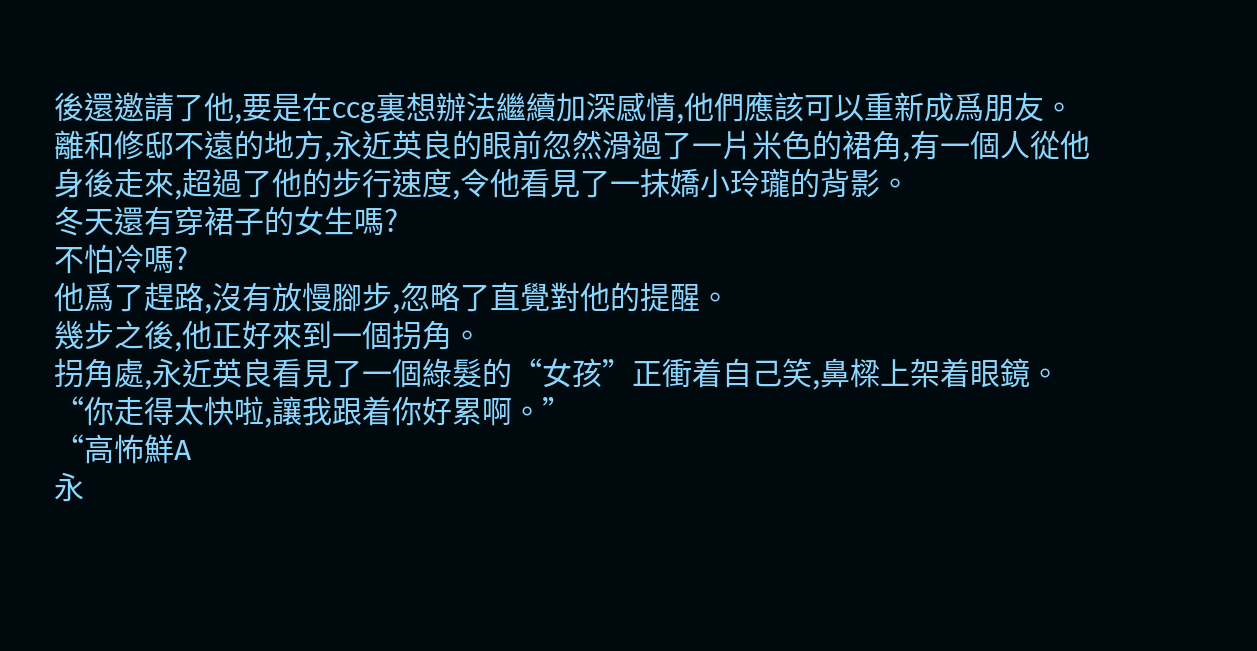後還邀請了他,要是在ccg裏想辦法繼續加深感情,他們應該可以重新成爲朋友。
離和修邸不遠的地方,永近英良的眼前忽然滑過了一片米色的裙角,有一個人從他身後走來,超過了他的步行速度,令他看見了一抹嬌小玲瓏的背影。
冬天還有穿裙子的女生嗎?
不怕冷嗎?
他爲了趕路,沒有放慢腳步,忽略了直覺對他的提醒。
幾步之後,他正好來到一個拐角。
拐角處,永近英良看見了一個綠髮的“女孩”正衝着自己笑,鼻樑上架着眼鏡。
“你走得太快啦,讓我跟着你好累啊。”
“高怖鮮Α
永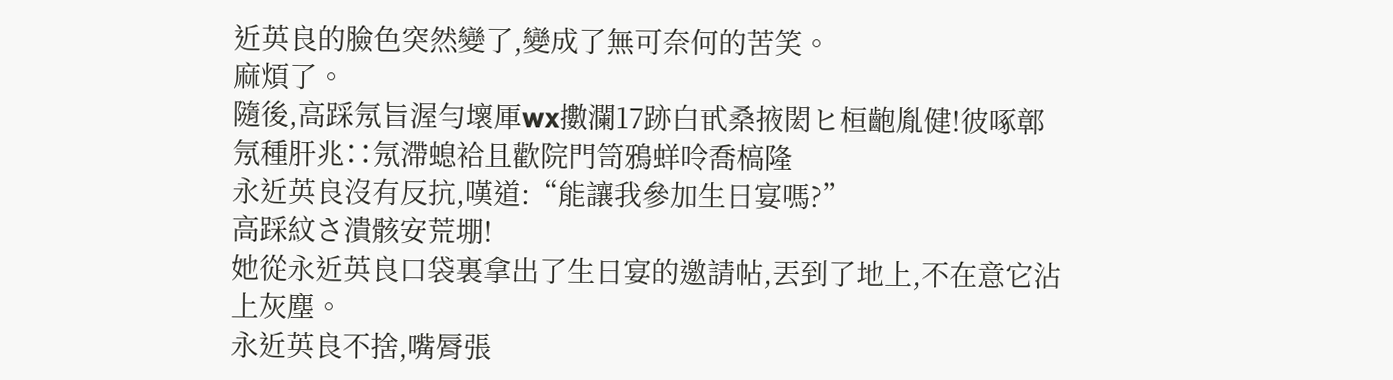近英良的臉色突然變了,變成了無可奈何的苦笑。
麻煩了。
隨後,高踩氖旨渥勻壞厙wx擻瀾17跡白甙桑掖閎ヒ桓齙胤健!彼啄鄣氖種肝兆∷氖滯螅袷且歡院門笥鴉蛘呤喬槁隆
永近英良沒有反抗,嘆道:“能讓我參加生日宴嗎?”
高踩紋さ潰骸安荒堋!
她從永近英良口袋裏拿出了生日宴的邀請帖,丟到了地上,不在意它沾上灰塵。
永近英良不捨,嘴脣張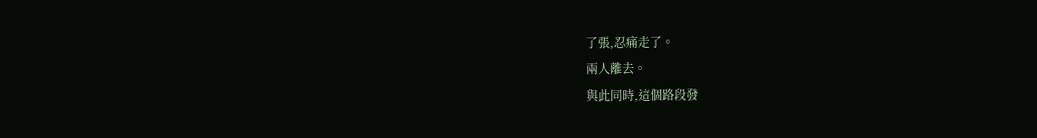了張,忍痛走了。
兩人離去。
與此同時,這個路段發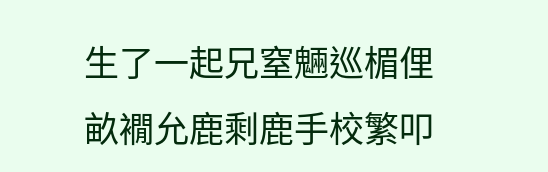生了一起兄窒魎巡楣俚畝襉允鹿剩鹿手校繁叩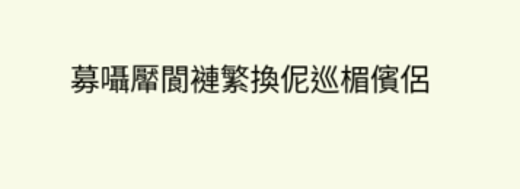募囁厴閬褳繁換伲巡楣儐侶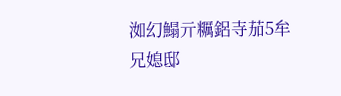洳幻鰨亓糲鋁寺茄5牟兄媳邸